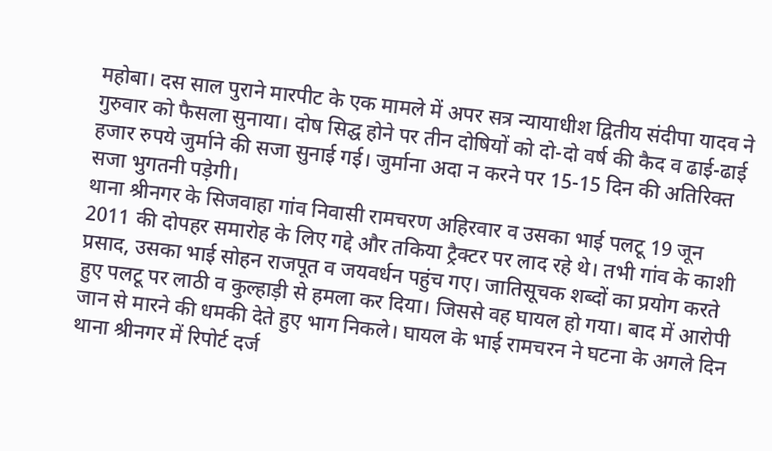महोबा। दस साल पुराने मारपीट के एक मामले में अपर सत्र न्यायाधीश द्वितीय संदीपा यादव ने गुरुवार को फैसला सुनाया। दोष सिद्घ होने पर तीन दोषियों को दो-दो वर्ष की कैद व ढाई-ढाई हजार रुपये जुर्माने की सजा सुनाई गई। जुर्माना अदा न करने पर 15-15 दिन की अतिरिक्त सजा भुगतनी पड़ेगी।
थाना श्रीनगर के सिजवाहा गांव निवासी रामचरण अहिरवार व उसका भाई पलटू 19 जून 2011 की दोपहर समारोह के लिए गद्दे और तकिया ट्रैक्टर पर लाद रहे थे। तभी गांव के काशी प्रसाद, उसका भाई सोहन राजपूत व जयवर्धन पहुंच गए। जातिसूचक शब्दों का प्रयोग करते हुए पलटू पर लाठी व कुल्हाड़ी से हमला कर दिया। जिससे वह घायल हो गया। बाद में आरोपी जान से मारने की धमकी देते हुए भाग निकले। घायल के भाई रामचरन ने घटना के अगले दिन थाना श्रीनगर में रिपोर्ट दर्ज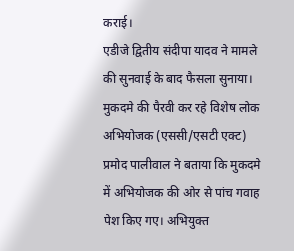कराई।
एडीजे द्वितीय संदीपा यादव ने मामले की सुनवाई के बाद फैसला सुनाया। मुकदमे की पैरवी कर रहे विशेष लोक अभियोजक (एससी/एसटी एक्ट) प्रमोद पालीवाल ने बताया कि मुकदमे में अभियोजक की ओर से पांच गवाह पेश किए गए। अभियुक्त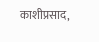काशीप्रसाद,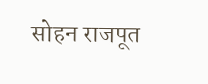सोहन राजपूत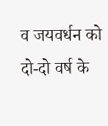व जयवर्धन को दो-दो वर्ष के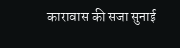कारावास की सजा सुनाई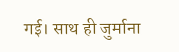गई। साथ ही जुर्माना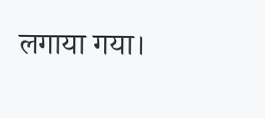लगाया गया।